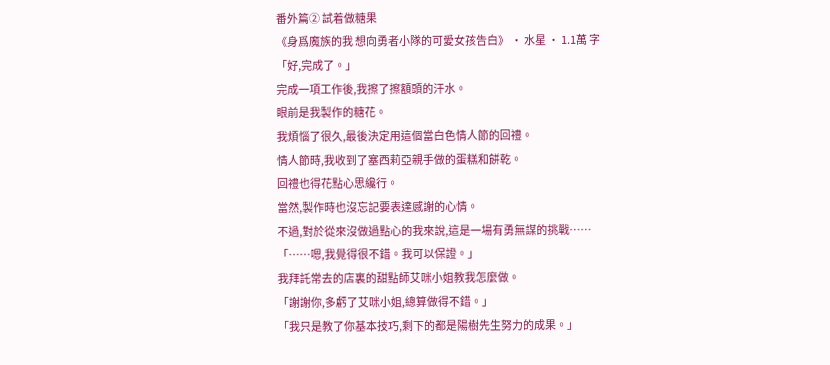番外篇② 試着做糖果
《身爲魔族的我 想向勇者小隊的可愛女孩告白》 · 水星 · 1.1萬 字
「好,完成了。」
完成一項工作後,我擦了擦額頭的汗水。
眼前是我製作的糖花。
我煩惱了很久,最後決定用這個當白色情人節的回禮。
情人節時,我收到了塞西莉亞親手做的蛋糕和餅乾。
回禮也得花點心思纔行。
當然,製作時也沒忘記要表達感謝的心情。
不過,對於從來沒做過點心的我來說,這是一場有勇無謀的挑戰……
「……嗯,我覺得很不錯。我可以保證。」
我拜託常去的店裏的甜點師艾咪小姐教我怎麼做。
「謝謝你,多虧了艾咪小姐,總算做得不錯。」
「我只是教了你基本技巧,剩下的都是陽樹先生努力的成果。」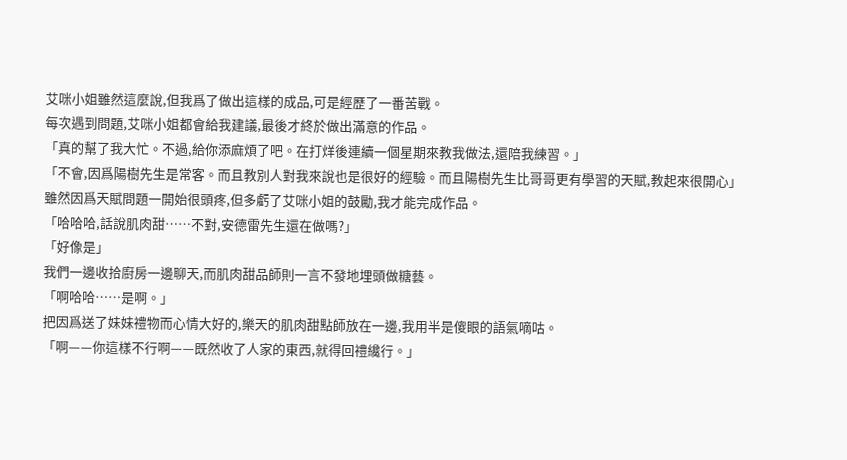艾咪小姐雖然這麼說,但我爲了做出這樣的成品,可是經歷了一番苦戰。
每次遇到問題,艾咪小姐都會給我建議,最後才終於做出滿意的作品。
「真的幫了我大忙。不過,給你添麻煩了吧。在打烊後連續一個星期來教我做法,還陪我練習。」
「不會,因爲陽樹先生是常客。而且教別人對我來說也是很好的經驗。而且陽樹先生比哥哥更有學習的天賦,教起來很開心」
雖然因爲天賦問題一開始很頭疼,但多虧了艾咪小姐的鼓勵,我才能完成作品。
「哈哈哈,話說肌肉甜……不對,安德雷先生還在做嗎?」
「好像是」
我們一邊收拾廚房一邊聊天,而肌肉甜品師則一言不發地埋頭做糖藝。
「啊哈哈……是啊。」
把因爲送了妹妹禮物而心情大好的,樂天的肌肉甜點師放在一邊,我用半是傻眼的語氣嘀咕。
「啊——你這樣不行啊——既然收了人家的東西,就得回禮纔行。」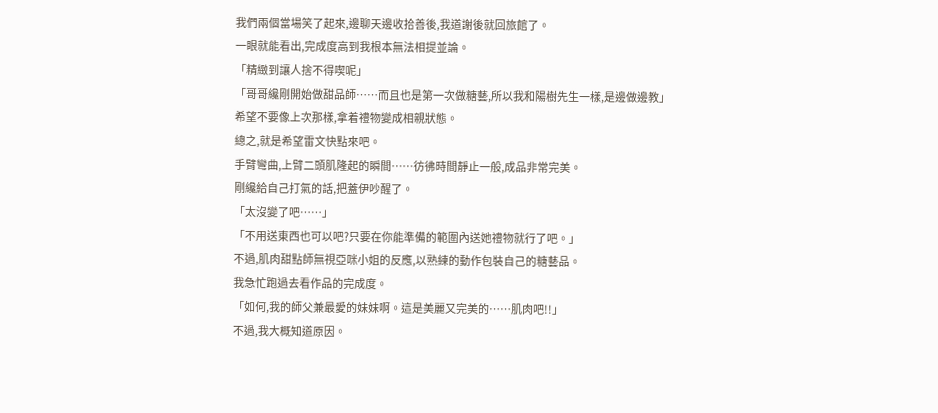我們兩個當場笑了起來,邊聊天邊收拾善後,我道謝後就回旅館了。
一眼就能看出,完成度高到我根本無法相提並論。
「精緻到讓人捨不得喫呢」
「哥哥纔剛開始做甜品師……而且也是第一次做糖藝,所以我和陽樹先生一樣,是邊做邊教」
希望不要像上次那樣,拿着禮物變成相親狀態。
總之,就是希望雷文快點來吧。
手臂彎曲,上臂二頭肌隆起的瞬間……彷彿時間靜止一般,成品非常完美。
剛纔給自己打氣的話,把蓋伊吵醒了。
「太沒變了吧……」
「不用送東西也可以吧?只要在你能準備的範圍內送她禮物就行了吧。」
不過,肌肉甜點師無視亞咪小姐的反應,以熟練的動作包裝自己的糖藝品。
我急忙跑過去看作品的完成度。
「如何,我的師父兼最愛的妹妹啊。這是美麗又完美的……肌肉吧!!」
不過,我大概知道原因。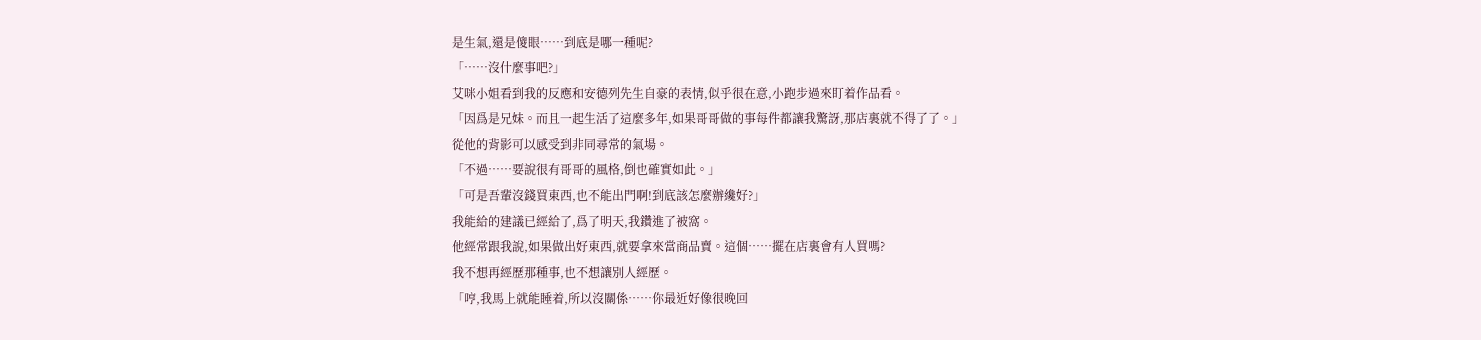是生氣,還是傻眼……到底是哪一種呢?
「……沒什麼事吧?」
艾咪小姐看到我的反應和安德列先生自豪的表情,似乎很在意,小跑步過來盯着作品看。
「因爲是兄妹。而且一起生活了這麼多年,如果哥哥做的事每件都讓我驚訝,那店裏就不得了了。」
從他的背影可以感受到非同尋常的氣場。
「不過……要說很有哥哥的風格,倒也確實如此。」
「可是吾輩沒錢買東西,也不能出門啊!到底該怎麼辦纔好?」
我能給的建議已經給了,爲了明天,我鑽進了被窩。
他經常跟我說,如果做出好東西,就要拿來當商品賣。這個……擺在店裏會有人買嗎?
我不想再經歷那種事,也不想讓別人經歷。
「哼,我馬上就能睡着,所以沒關係……你最近好像很晚回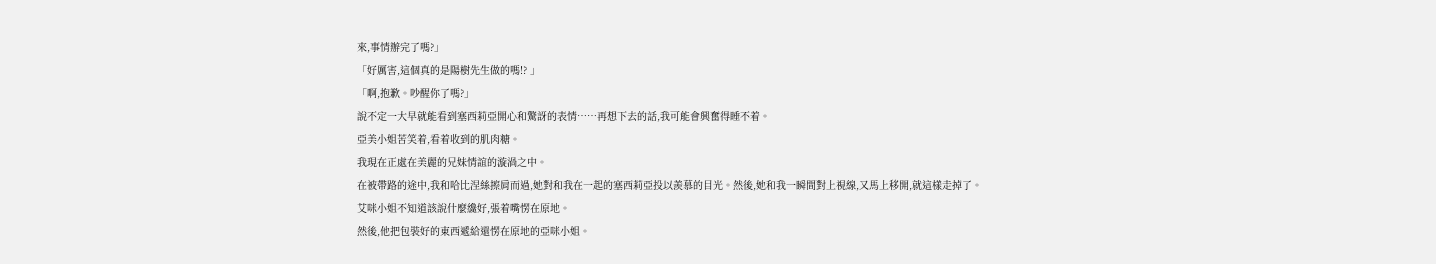來,事情辦完了嗎?」
「好厲害,這個真的是陽樹先生做的嗎!? 」
「啊,抱歉。吵醒你了嗎?」
說不定一大早就能看到塞西莉亞開心和驚訝的表情……再想下去的話,我可能會興奮得睡不着。
亞美小姐苦笑着,看着收到的肌肉糖。
我現在正處在美麗的兄妹情誼的漩渦之中。
在被帶路的途中,我和哈比涅絲擦肩而過,她對和我在一起的塞西莉亞投以羨慕的目光。然後,她和我一瞬間對上視線,又馬上移開,就這樣走掉了。
艾咪小姐不知道該說什麼纔好,張着嘴愣在原地。
然後,他把包裝好的東西遞給還愣在原地的亞咪小姐。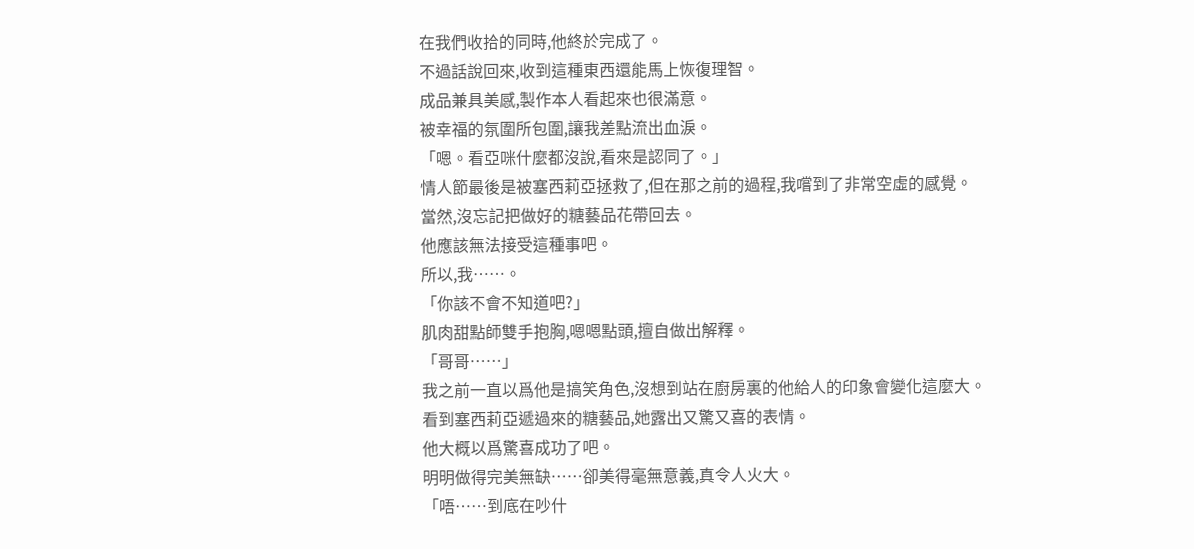在我們收拾的同時,他終於完成了。
不過話說回來,收到這種東西還能馬上恢復理智。
成品兼具美感,製作本人看起來也很滿意。
被幸福的氛圍所包圍,讓我差點流出血淚。
「嗯。看亞咪什麼都沒說,看來是認同了。」
情人節最後是被塞西莉亞拯救了,但在那之前的過程,我嚐到了非常空虛的感覺。
當然,沒忘記把做好的糖藝品花帶回去。
他應該無法接受這種事吧。
所以,我……。
「你該不會不知道吧?」
肌肉甜點師雙手抱胸,嗯嗯點頭,擅自做出解釋。
「哥哥……」
我之前一直以爲他是搞笑角色,沒想到站在廚房裏的他給人的印象會變化這麼大。
看到塞西莉亞遞過來的糖藝品,她露出又驚又喜的表情。
他大概以爲驚喜成功了吧。
明明做得完美無缺……卻美得毫無意義,真令人火大。
「唔……到底在吵什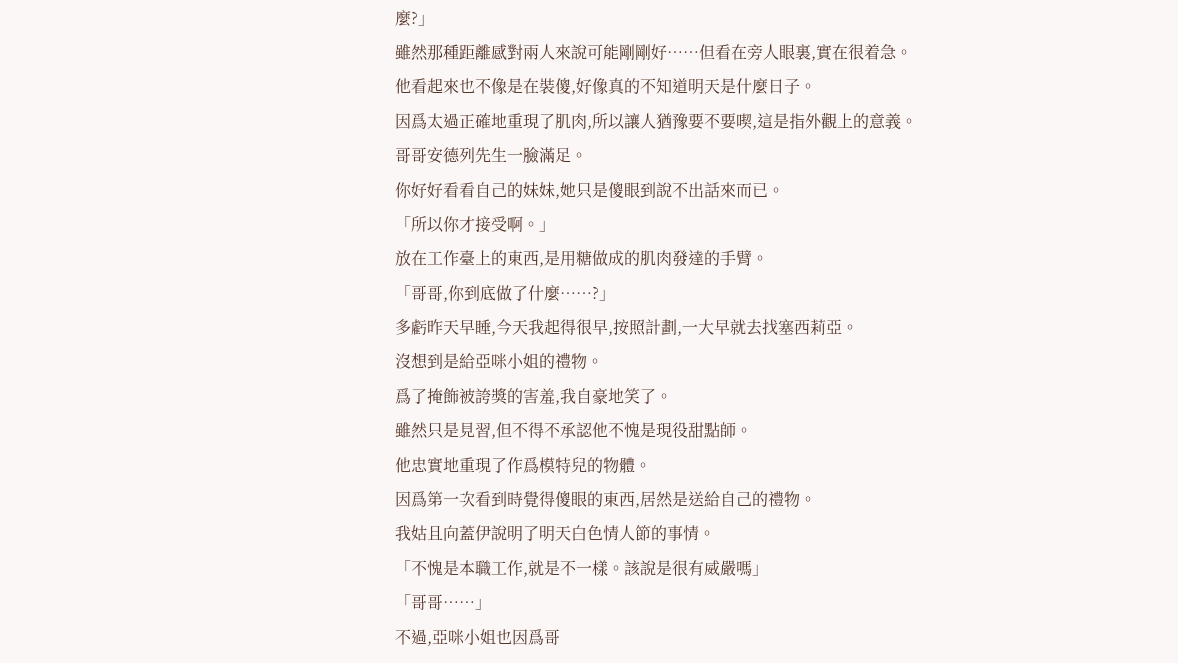麼?」
雖然那種距離感對兩人來說可能剛剛好……但看在旁人眼裏,實在很着急。
他看起來也不像是在裝傻,好像真的不知道明天是什麼日子。
因爲太過正確地重現了肌肉,所以讓人猶豫要不要喫,這是指外觀上的意義。
哥哥安德列先生一臉滿足。
你好好看看自己的妹妹,她只是傻眼到說不出話來而已。
「所以你才接受啊。」
放在工作臺上的東西,是用糖做成的肌肉發達的手臂。
「哥哥,你到底做了什麼……?」
多虧昨天早睡,今天我起得很早,按照計劃,一大早就去找塞西莉亞。
沒想到是給亞咪小姐的禮物。
爲了掩飾被誇獎的害羞,我自豪地笑了。
雖然只是見習,但不得不承認他不愧是現役甜點師。
他忠實地重現了作爲模特兒的物體。
因爲第一次看到時覺得傻眼的東西,居然是送給自己的禮物。
我姑且向蓋伊說明了明天白色情人節的事情。
「不愧是本職工作,就是不一樣。該說是很有威嚴嗎」
「哥哥……」
不過,亞咪小姐也因爲哥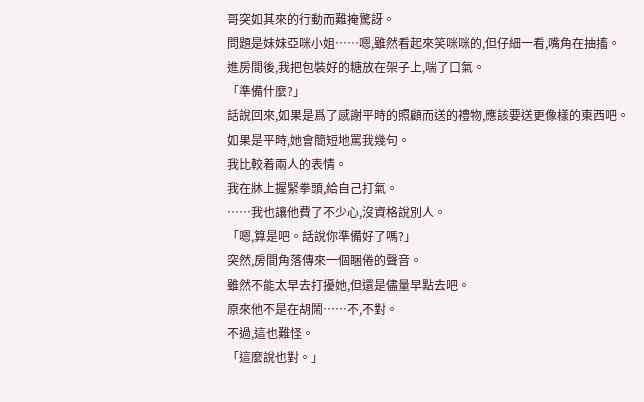哥突如其來的行動而難掩驚訝。
問題是妹妹亞咪小姐……嗯,雖然看起來笑咪咪的,但仔細一看,嘴角在抽搐。
進房間後,我把包裝好的糖放在架子上,喘了口氣。
「準備什麼?」
話說回來,如果是爲了感謝平時的照顧而送的禮物,應該要送更像樣的東西吧。
如果是平時,她會簡短地罵我幾句。
我比較着兩人的表情。
我在牀上握緊拳頭,給自己打氣。
……我也讓他費了不少心,沒資格說別人。
「嗯,算是吧。話說你準備好了嗎?」
突然,房間角落傳來一個睏倦的聲音。
雖然不能太早去打擾她,但還是儘量早點去吧。
原來他不是在胡鬧……不,不對。
不過,這也難怪。
「這麼說也對。」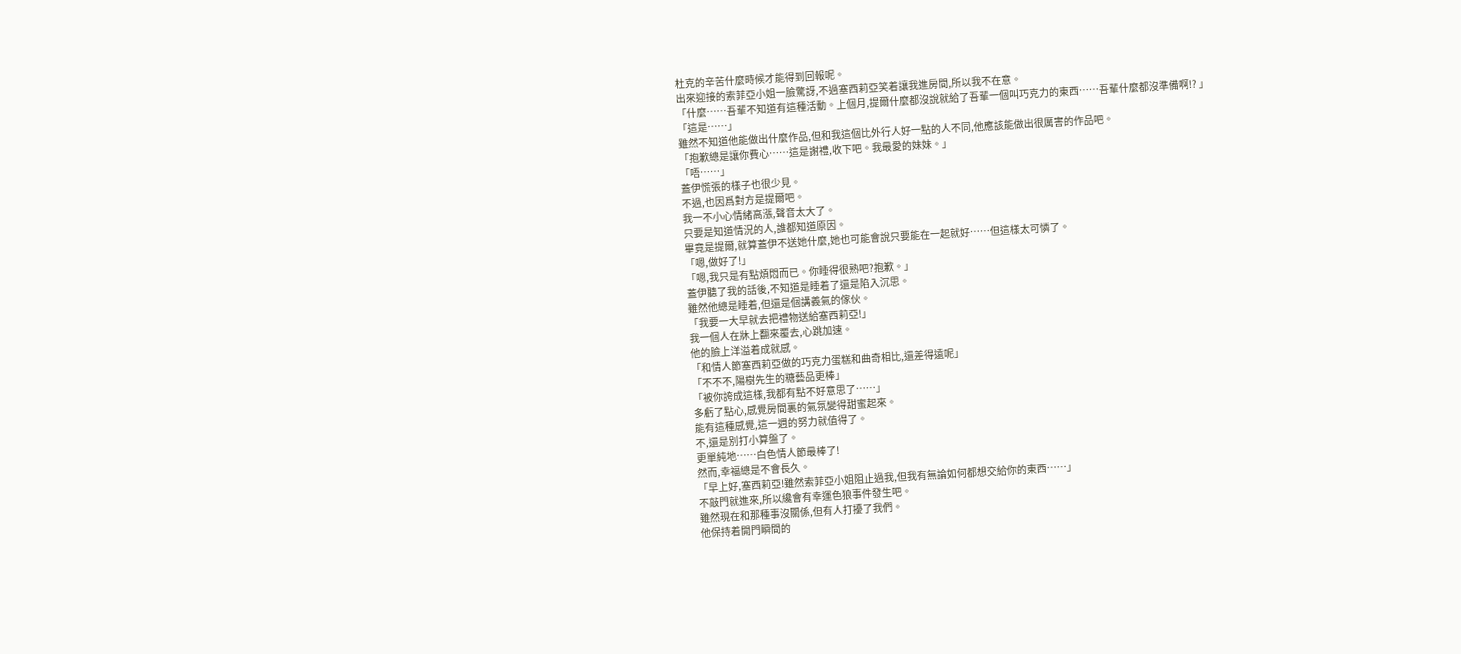杜克的辛苦什麼時候才能得到回報呢。
出來迎接的索菲亞小姐一臉驚訝,不過塞西莉亞笑着讓我進房間,所以我不在意。
「什麼……吾輩不知道有這種活動。上個月,提爾什麼都沒說就給了吾輩一個叫巧克力的東西……吾輩什麼都沒準備啊!? 」
「這是……」
雖然不知道他能做出什麼作品,但和我這個比外行人好一點的人不同,他應該能做出很厲害的作品吧。
「抱歉總是讓你費心……這是謝禮,收下吧。我最愛的妹妹。」
「唔……」
蓋伊慌張的樣子也很少見。
不過,也因爲對方是提爾吧。
我一不小心情緒高漲,聲音太大了。
只要是知道情況的人,誰都知道原因。
畢竟是提爾,就算蓋伊不送她什麼,她也可能會說只要能在一起就好……但這樣太可憐了。
「嗯,做好了!」
「嗯,我只是有點煩悶而已。你睡得很熟吧?抱歉。」
蓋伊聽了我的話後,不知道是睡着了還是陷入沉思。
雖然他總是睡着,但還是個講義氣的傢伙。
「我要一大早就去把禮物送給塞西莉亞!」
我一個人在牀上翻來覆去,心跳加速。
他的臉上洋溢着成就感。
「和情人節塞西莉亞做的巧克力蛋糕和曲奇相比,還差得遠呢」
「不不不,陽樹先生的糖藝品更棒」
「被你誇成這樣,我都有點不好意思了……」
多虧了點心,感覺房間裏的氣氛變得甜蜜起來。
能有這種感覺,這一週的努力就值得了。
不,還是別打小算盤了。
更單純地……白色情人節最棒了!
然而,幸福總是不會長久。
「早上好,塞西莉亞!雖然索菲亞小姐阻止過我,但我有無論如何都想交給你的東西……」
不敲門就進來,所以纔會有幸運色狼事件發生吧。
雖然現在和那種事沒關係,但有人打擾了我們。
他保持着開門瞬間的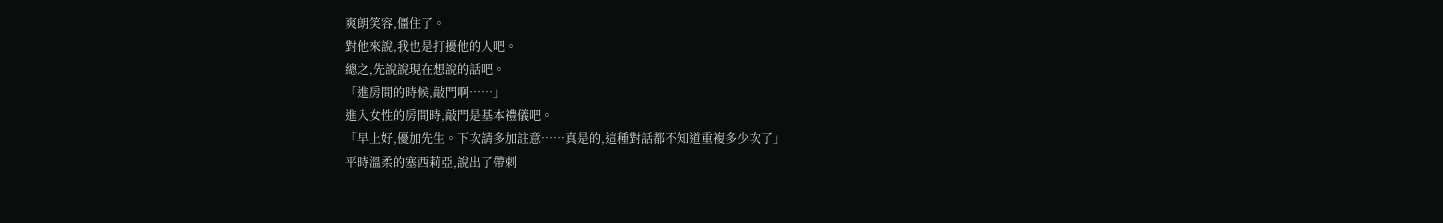爽朗笑容,僵住了。
對他來說,我也是打擾他的人吧。
總之,先說說現在想說的話吧。
「進房間的時候,敲門啊……」
進入女性的房間時,敲門是基本禮儀吧。
「早上好,優加先生。下次請多加註意……真是的,這種對話都不知道重複多少次了」
平時溫柔的塞西莉亞,說出了帶刺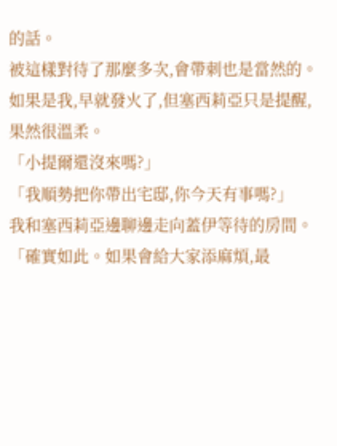的話。
被這樣對待了那麼多次,會帶刺也是當然的。
如果是我,早就發火了,但塞西莉亞只是提醒,果然很溫柔。
「小提爾還沒來嗎?」
「我順勢把你帶出宅邸,你今天有事嗎?」
我和塞西莉亞邊聊邊走向蓋伊等待的房間。
「確實如此。如果會給大家添麻煩,最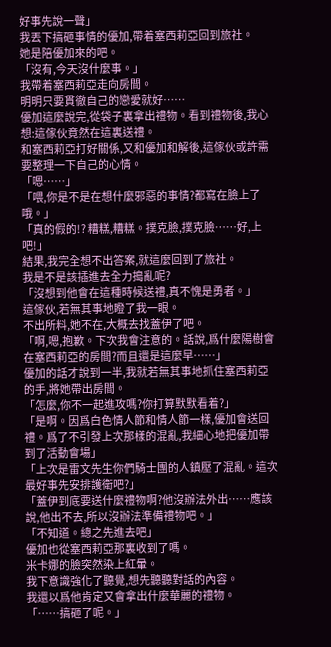好事先說一聲」
我丟下搞砸事情的優加,帶着塞西莉亞回到旅社。
她是陪優加來的吧。
「沒有,今天沒什麼事。」
我帶着塞西莉亞走向房間。
明明只要貫徹自己的戀愛就好……
優加這麼說完,從袋子裏拿出禮物。看到禮物後,我心想:這傢伙竟然在這裏送禮。
和塞西莉亞打好關係,又和優加和解後,這傢伙或許需要整理一下自己的心情。
「嗯……」
「喂,你是不是在想什麼邪惡的事情?都寫在臉上了哦。」
「真的假的!? 糟糕,糟糕。撲克臉,撲克臉……好,上吧!」
結果,我完全想不出答案,就這麼回到了旅社。
我是不是該插進去全力搗亂呢?
「沒想到他會在這種時候送禮,真不愧是勇者。」
這傢伙,若無其事地瞪了我一眼。
不出所料,她不在,大概去找蓋伊了吧。
「啊,嗯,抱歉。下次我會注意的。話說,爲什麼陽樹會在塞西莉亞的房間?而且還是這麼早……」
優加的話才說到一半,我就若無其事地抓住塞西莉亞的手,將她帶出房間。
「怎麼,你不一起進攻嗎?你打算默默看着?」
「是啊。因爲白色情人節和情人節一樣,優加會送回禮。爲了不引發上次那樣的混亂,我細心地把優加帶到了活動會場」
「上次是雷文先生你們騎士團的人鎮壓了混亂。這次最好事先安排護衛吧?」
「蓋伊到底要送什麼禮物啊?他沒辦法外出……應該說,他出不去,所以沒辦法準備禮物吧。」
「不知道。總之先進去吧」
優加也從塞西莉亞那裏收到了嗎。
米卡娜的臉突然染上紅暈。
我下意識強化了聽覺,想先聽聽對話的內容。
我還以爲他肯定又會拿出什麼華麗的禮物。
「……搞砸了呢。」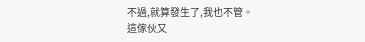不過,就算發生了,我也不管。
這傢伙又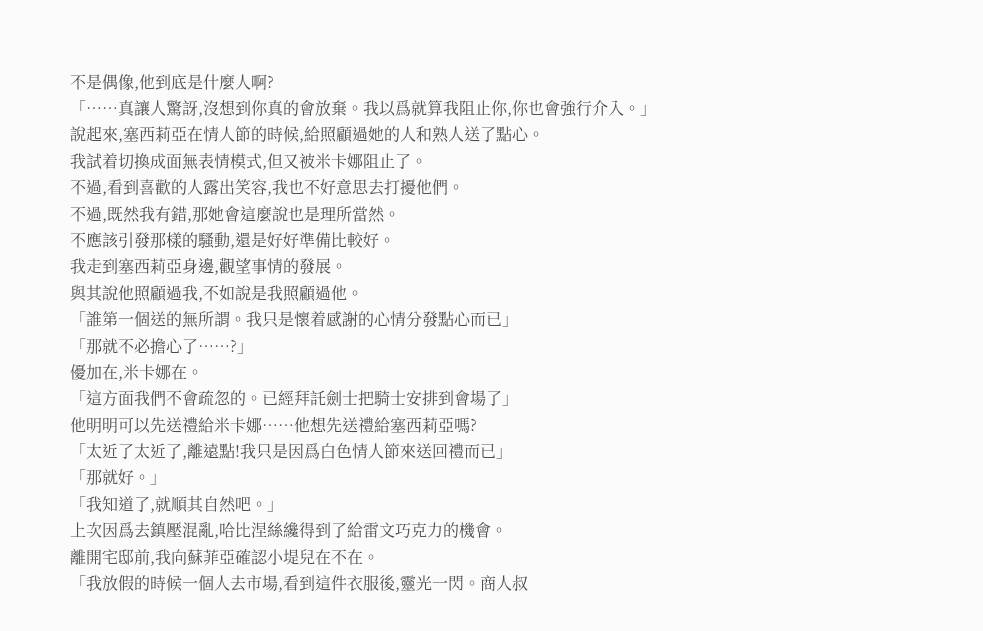不是偶像,他到底是什麼人啊?
「……真讓人驚訝,沒想到你真的會放棄。我以爲就算我阻止你,你也會強行介入。」
說起來,塞西莉亞在情人節的時候,給照顧過她的人和熟人送了點心。
我試着切換成面無表情模式,但又被米卡娜阻止了。
不過,看到喜歡的人露出笑容,我也不好意思去打擾他們。
不過,既然我有錯,那她會這麼說也是理所當然。
不應該引發那樣的騷動,還是好好準備比較好。
我走到塞西莉亞身邊,觀望事情的發展。
與其說他照顧過我,不如說是我照顧過他。
「誰第一個送的無所謂。我只是懷着感謝的心情分發點心而已」
「那就不必擔心了……?」
優加在,米卡娜在。
「這方面我們不會疏忽的。已經拜託劍士把騎士安排到會場了」
他明明可以先送禮給米卡娜……他想先送禮給塞西莉亞嗎?
「太近了太近了,離遠點!我只是因爲白色情人節來送回禮而已」
「那就好。」
「我知道了,就順其自然吧。」
上次因爲去鎮壓混亂,哈比涅絲纔得到了給雷文巧克力的機會。
離開宅邸前,我向蘇菲亞確認小堤兒在不在。
「我放假的時候一個人去市場,看到這件衣服後,靈光一閃。商人叔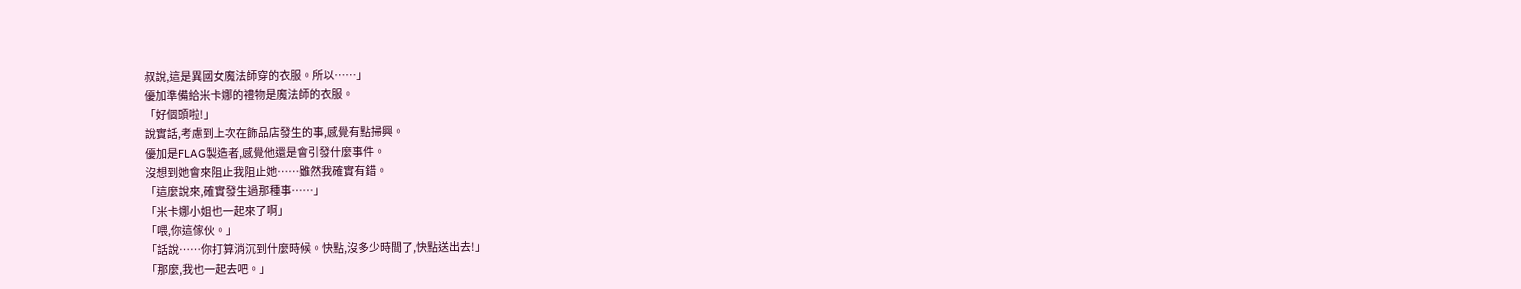叔說,這是異國女魔法師穿的衣服。所以……」
優加準備給米卡娜的禮物是魔法師的衣服。
「好個頭啦!」
說實話,考慮到上次在飾品店發生的事,感覺有點掃興。
優加是FLAG製造者,感覺他還是會引發什麼事件。
沒想到她會來阻止我阻止她……雖然我確實有錯。
「這麼說來,確實發生過那種事……」
「米卡娜小姐也一起來了啊」
「喂,你這傢伙。」
「話說……你打算消沉到什麼時候。快點,沒多少時間了,快點送出去!」
「那麼,我也一起去吧。」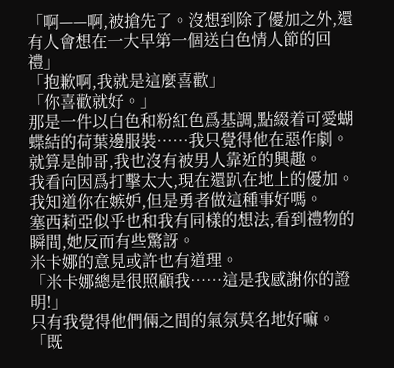「啊——啊,被搶先了。沒想到除了優加之外,還有人會想在一大早第一個送白色情人節的回禮」
「抱歉啊,我就是這麼喜歡」
「你喜歡就好。」
那是一件以白色和粉紅色爲基調,點綴着可愛蝴蝶結的荷葉邊服裝……我只覺得他在惡作劇。
就算是帥哥,我也沒有被男人靠近的興趣。
我看向因爲打擊太大,現在還趴在地上的優加。
我知道你在嫉妒,但是勇者做這種事好嗎。
塞西莉亞似乎也和我有同樣的想法,看到禮物的瞬間,她反而有些驚訝。
米卡娜的意見或許也有道理。
「米卡娜總是很照顧我……這是我感謝你的證明!」
只有我覺得他們倆之間的氣氛莫名地好嘛。
「既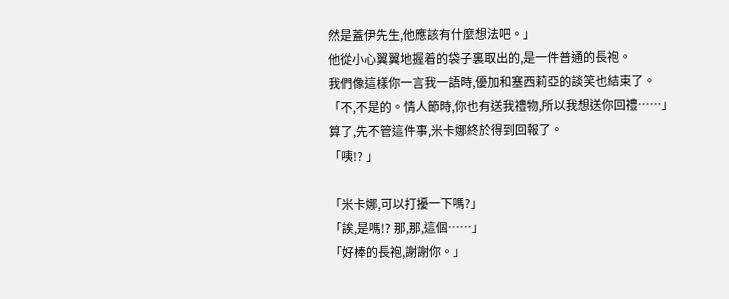然是蓋伊先生,他應該有什麼想法吧。」
他從小心翼翼地握着的袋子裏取出的,是一件普通的長袍。
我們像這樣你一言我一語時,優加和塞西莉亞的談笑也結束了。
「不,不是的。情人節時,你也有送我禮物,所以我想送你回禮……」
算了,先不管這件事,米卡娜終於得到回報了。
「咦!? 」

「米卡娜,可以打擾一下嗎?」
「誒,是嗎!? 那,那,這個……」
「好棒的長袍,謝謝你。」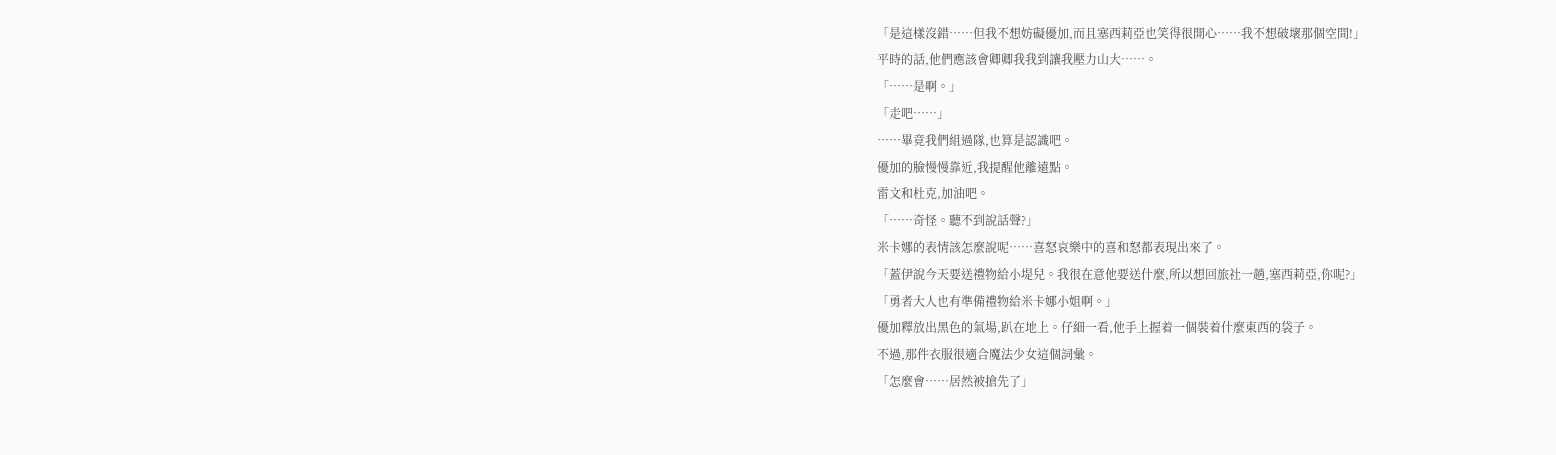「是這樣沒錯……但我不想妨礙優加,而且塞西莉亞也笑得很開心……我不想破壞那個空間!」
平時的話,他們應該會卿卿我我到讓我壓力山大……。
「……是啊。」
「走吧……」
……畢竟我們組過隊,也算是認識吧。
優加的臉慢慢靠近,我提醒他離遠點。
雷文和杜克,加油吧。
「……奇怪。聽不到說話聲?」
米卡娜的表情該怎麼說呢……喜怒哀樂中的喜和怒都表現出來了。
「蓋伊說今天要送禮物給小堤兒。我很在意他要送什麼,所以想回旅社一趟,塞西莉亞,你呢?」
「勇者大人也有準備禮物給米卡娜小姐啊。」
優加釋放出黑色的氣場,趴在地上。仔細一看,他手上握着一個裝着什麼東西的袋子。
不過,那件衣服很適合魔法少女這個詞彙。
「怎麼會……居然被搶先了」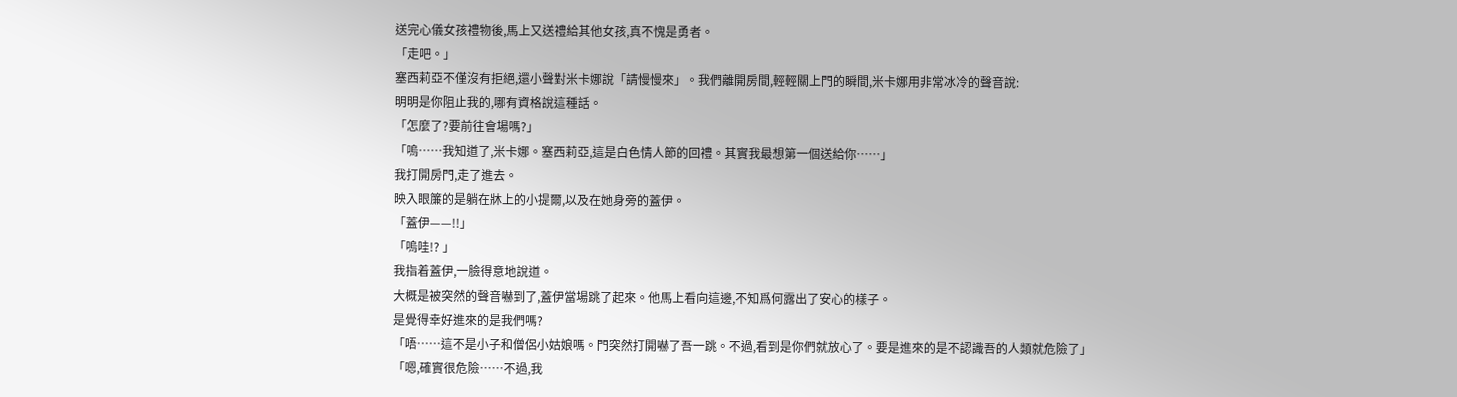送完心儀女孩禮物後,馬上又送禮給其他女孩,真不愧是勇者。
「走吧。」
塞西莉亞不僅沒有拒絕,還小聲對米卡娜說「請慢慢來」。我們離開房間,輕輕關上門的瞬間,米卡娜用非常冰冷的聲音說:
明明是你阻止我的,哪有資格說這種話。
「怎麼了?要前往會場嗎?」
「嗚……我知道了,米卡娜。塞西莉亞,這是白色情人節的回禮。其實我最想第一個送給你……」
我打開房門,走了進去。
映入眼簾的是躺在牀上的小提爾,以及在她身旁的蓋伊。
「蓋伊——!!」
「嗚哇!? 」
我指着蓋伊,一臉得意地說道。
大概是被突然的聲音嚇到了,蓋伊當場跳了起來。他馬上看向這邊,不知爲何露出了安心的樣子。
是覺得幸好進來的是我們嗎?
「唔……這不是小子和僧侶小姑娘嗎。門突然打開嚇了吾一跳。不過,看到是你們就放心了。要是進來的是不認識吾的人類就危險了」
「嗯,確實很危險……不過,我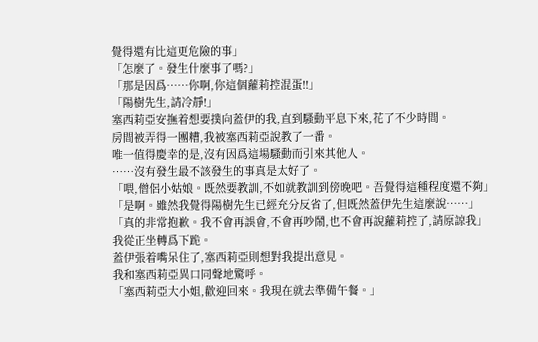覺得還有比這更危險的事」
「怎麼了。發生什麼事了嗎?」
「那是因爲……你啊,你這個蘿莉控混蛋!!」
「陽樹先生,請冷靜!」
塞西莉亞安撫着想要撲向蓋伊的我,直到騷動平息下來,花了不少時間。
房間被弄得一團糟,我被塞西莉亞說教了一番。
唯一值得慶幸的是,沒有因爲這場騷動而引來其他人。
……沒有發生最不該發生的事真是太好了。
「喂,僧侶小姑娘。既然要教訓,不如就教訓到傍晚吧。吾覺得這種程度還不夠」
「是啊。雖然我覺得陽樹先生已經充分反省了,但既然蓋伊先生這麼說……」
「真的非常抱歉。我不會再誤會,不會再吵鬧,也不會再說蘿莉控了,請原諒我」
我從正坐轉爲下跪。
蓋伊張着嘴呆住了,塞西莉亞則想對我提出意見。
我和塞西莉亞異口同聲地驚呼。
「塞西莉亞大小姐,歡迎回來。我現在就去準備午餐。」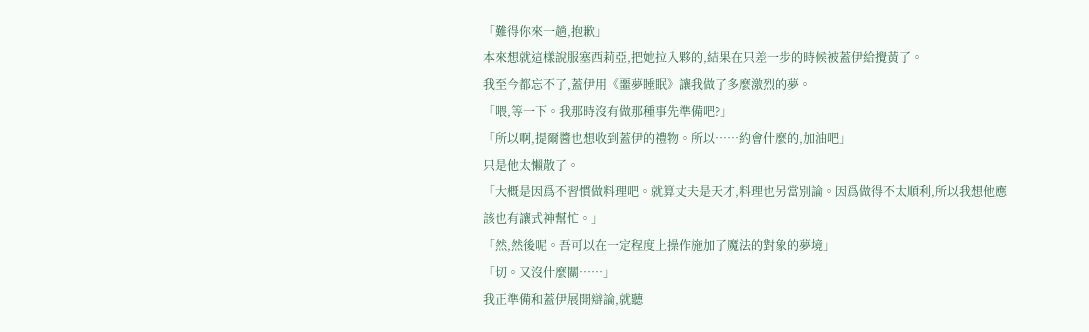「難得你來一趟,抱歉」
本來想就這樣說服塞西莉亞,把她拉入夥的,結果在只差一步的時候被蓋伊給攪黃了。
我至今都忘不了,蓋伊用《噩夢睡眠》讓我做了多麼激烈的夢。
「喂,等一下。我那時沒有做那種事先準備吧?」
「所以啊,提爾醬也想收到蓋伊的禮物。所以……約會什麼的,加油吧」
只是他太懶散了。
「大概是因爲不習慣做料理吧。就算丈夫是天才,料理也另當別論。因爲做得不太順利,所以我想他應該也有讓式神幫忙。」
「然,然後呢。吾可以在一定程度上操作施加了魔法的對象的夢境」
「切。又沒什麼關……」
我正準備和蓋伊展開辯論,就聽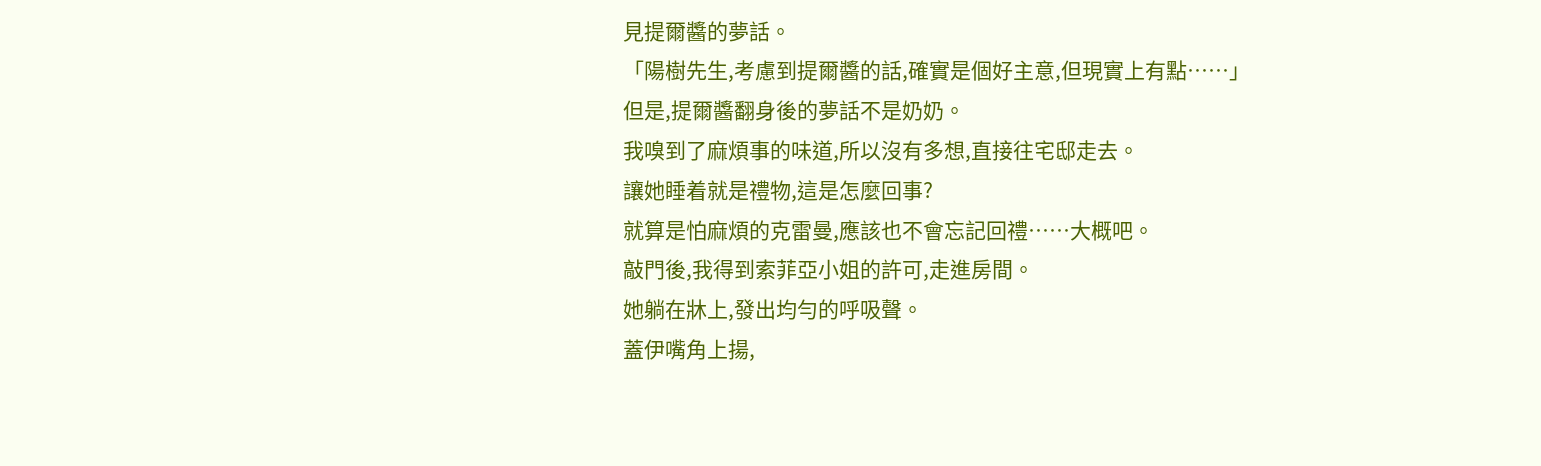見提爾醬的夢話。
「陽樹先生,考慮到提爾醬的話,確實是個好主意,但現實上有點……」
但是,提爾醬翻身後的夢話不是奶奶。
我嗅到了麻煩事的味道,所以沒有多想,直接往宅邸走去。
讓她睡着就是禮物,這是怎麼回事?
就算是怕麻煩的克雷曼,應該也不會忘記回禮……大概吧。
敲門後,我得到索菲亞小姐的許可,走進房間。
她躺在牀上,發出均勻的呼吸聲。
蓋伊嘴角上揚,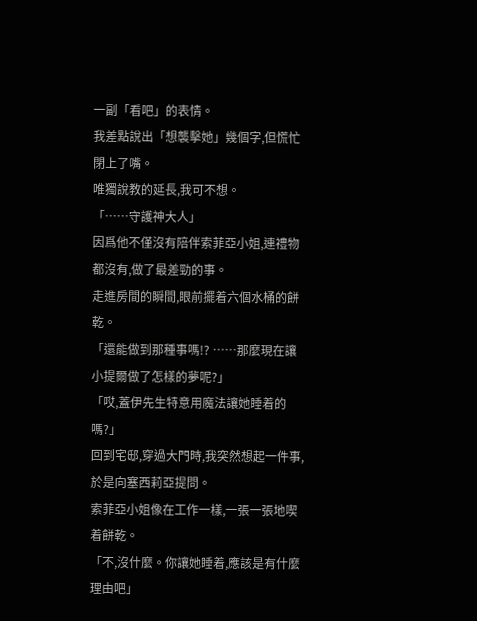一副「看吧」的表情。
我差點說出「想襲擊她」幾個字,但慌忙閉上了嘴。
唯獨說教的延長,我可不想。
「……守護神大人」
因爲他不僅沒有陪伴索菲亞小姐,連禮物都沒有,做了最差勁的事。
走進房間的瞬間,眼前擺着六個水桶的餅乾。
「還能做到那種事嗎!? ……那麼現在讓小提爾做了怎樣的夢呢?」
「哎,蓋伊先生特意用魔法讓她睡着的嗎?」
回到宅邸,穿過大門時,我突然想起一件事,於是向塞西莉亞提問。
索菲亞小姐像在工作一樣,一張一張地喫着餅乾。
「不,沒什麼。你讓她睡着,應該是有什麼理由吧」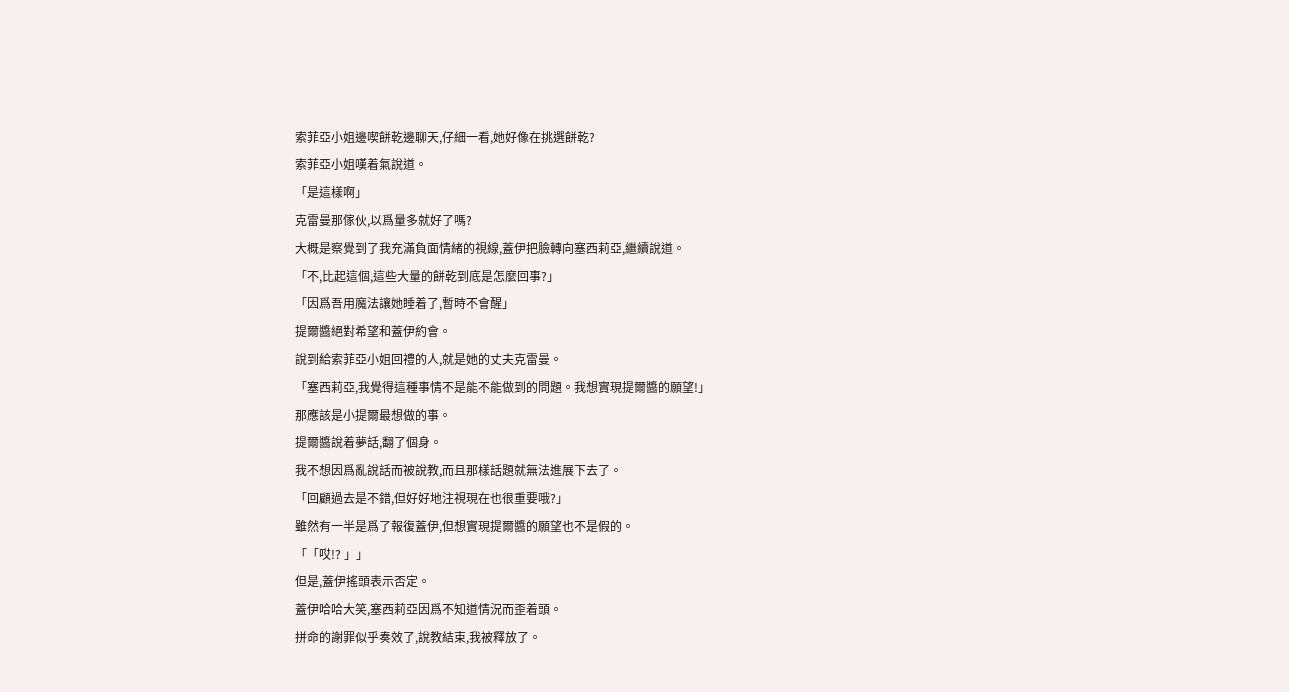索菲亞小姐邊喫餅乾邊聊天,仔細一看,她好像在挑選餅乾?
索菲亞小姐嘆着氣說道。
「是這樣啊」
克雷曼那傢伙,以爲量多就好了嗎?
大概是察覺到了我充滿負面情緒的視線,蓋伊把臉轉向塞西莉亞,繼續說道。
「不,比起這個,這些大量的餅乾到底是怎麼回事?」
「因爲吾用魔法讓她睡着了,暫時不會醒」
提爾醬絕對希望和蓋伊約會。
說到給索菲亞小姐回禮的人,就是她的丈夫克雷曼。
「塞西莉亞,我覺得這種事情不是能不能做到的問題。我想實現提爾醬的願望!」
那應該是小提爾最想做的事。
提爾醬說着夢話,翻了個身。
我不想因爲亂說話而被說教,而且那樣話題就無法進展下去了。
「回顧過去是不錯,但好好地注視現在也很重要哦?」
雖然有一半是爲了報復蓋伊,但想實現提爾醬的願望也不是假的。
「「哎!? 」」
但是,蓋伊搖頭表示否定。
蓋伊哈哈大笑,塞西莉亞因爲不知道情況而歪着頭。
拼命的謝罪似乎奏效了,說教結束,我被釋放了。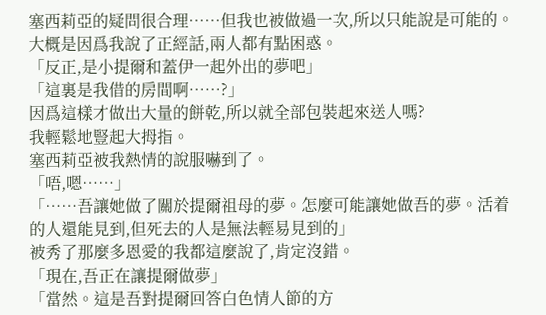塞西莉亞的疑問很合理……但我也被做過一次,所以只能說是可能的。
大概是因爲我說了正經話,兩人都有點困惑。
「反正,是小提爾和蓋伊一起外出的夢吧」
「這裏是我借的房間啊……?」
因爲這樣才做出大量的餅乾,所以就全部包裝起來送人嗎?
我輕鬆地豎起大拇指。
塞西莉亞被我熱情的說服嚇到了。
「唔,嗯……」
「……吾讓她做了關於提爾祖母的夢。怎麼可能讓她做吾的夢。活着的人還能見到,但死去的人是無法輕易見到的」
被秀了那麼多恩愛的我都這麼說了,肯定沒錯。
「現在,吾正在讓提爾做夢」
「當然。這是吾對提爾回答白色情人節的方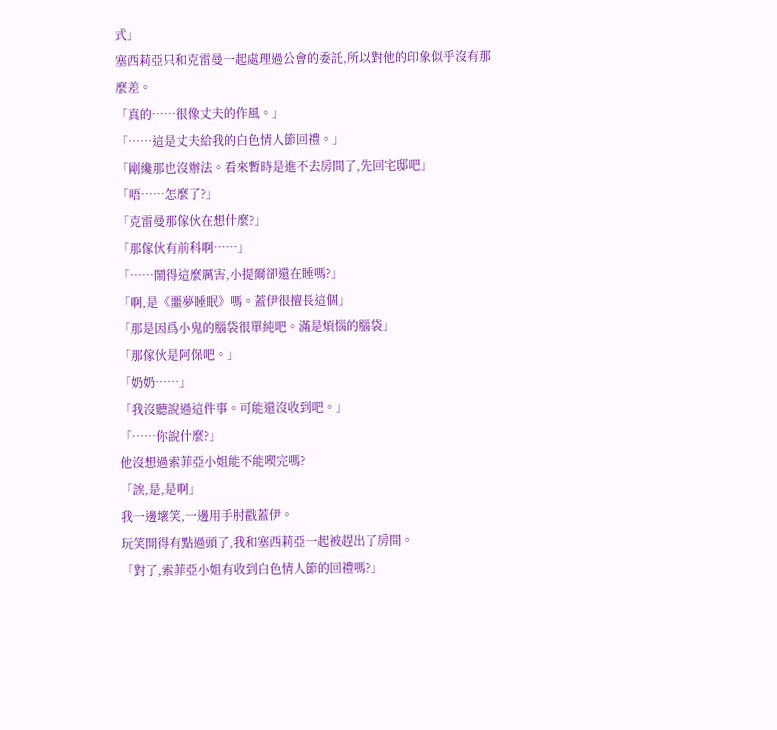式」
塞西莉亞只和克雷曼一起處理過公會的委託,所以對他的印象似乎沒有那麼差。
「真的……很像丈夫的作風。」
「……這是丈夫給我的白色情人節回禮。」
「剛纔那也沒辦法。看來暫時是進不去房間了,先回宅邸吧」
「唔……怎麼了?」
「克雷曼那傢伙在想什麼?」
「那傢伙有前科啊……」
「……鬧得這麼厲害,小提爾卻還在睡嗎?」
「啊,是《噩夢睡眠》嗎。蓋伊很擅長這個」
「那是因爲小鬼的腦袋很單純吧。滿是煩惱的腦袋」
「那傢伙是阿保吧。」
「奶奶……」
「我沒聽說過這件事。可能還沒收到吧。」
「……你說什麼?」
他沒想過索菲亞小姐能不能喫完嗎?
「誒,是,是啊」
我一邊壞笑,一邊用手肘戳蓋伊。
玩笑開得有點過頭了,我和塞西莉亞一起被趕出了房間。
「對了,索菲亞小姐有收到白色情人節的回禮嗎?」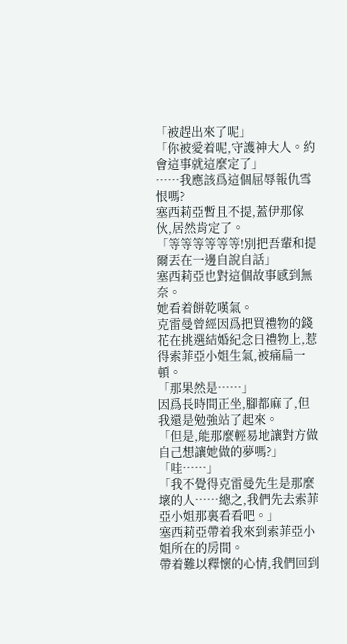「被趕出來了呢」
「你被愛着呢,守護神大人。約會這事就這麼定了」
……我應該爲這個屈辱報仇雪恨嗎?
塞西莉亞暫且不提,蓋伊那傢伙,居然肯定了。
「等等等等等等!別把吾輩和提爾丟在一邊自說自話」
塞西莉亞也對這個故事感到無奈。
她看着餅乾嘆氣。
克雷曼曾經因爲把買禮物的錢花在挑選結婚紀念日禮物上,惹得索菲亞小姐生氣,被痛扁一頓。
「那果然是……」
因爲長時間正坐,腳都麻了,但我還是勉強站了起來。
「但是,能那麼輕易地讓對方做自己想讓她做的夢嗎?」
「哇……」
「我不覺得克雷曼先生是那麼壞的人……總之,我們先去索菲亞小姐那裏看看吧。」
塞西莉亞帶着我來到索菲亞小姐所在的房間。
帶着難以釋懷的心情,我們回到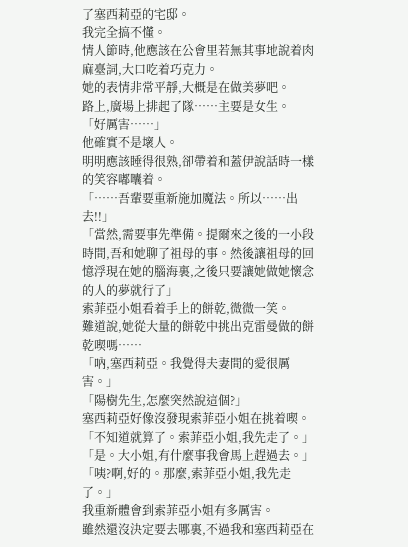了塞西莉亞的宅邸。
我完全搞不懂。
情人節時,他應該在公會里若無其事地說着肉麻臺詞,大口吃着巧克力。
她的表情非常平靜,大概是在做美夢吧。
路上,廣場上排起了隊……主要是女生。
「好厲害……」
他確實不是壞人。
明明應該睡得很熟,卻帶着和蓋伊說話時一樣的笑容嘟囔着。
「……吾輩要重新施加魔法。所以……出去!!」
「當然,需要事先準備。提爾來之後的一小段時間,吾和她聊了祖母的事。然後讓祖母的回憶浮現在她的腦海裏,之後只要讓她做她懷念的人的夢就行了」
索菲亞小姐看着手上的餅乾,微微一笑。
難道說,她從大量的餅乾中挑出克雷曼做的餅乾喫嗎……
「吶,塞西莉亞。我覺得夫妻間的愛很厲害。」
「陽樹先生,怎麼突然說這個?」
塞西莉亞好像沒發現索菲亞小姐在挑着喫。
「不知道就算了。索菲亞小姐,我先走了。」
「是。大小姐,有什麼事我會馬上趕過去。」
「咦?啊,好的。那麼,索菲亞小姐,我先走了。」
我重新體會到索菲亞小姐有多厲害。
雖然還沒決定要去哪裏,不過我和塞西莉亞在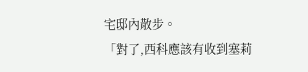宅邸內散步。
「對了,西科應該有收到塞莉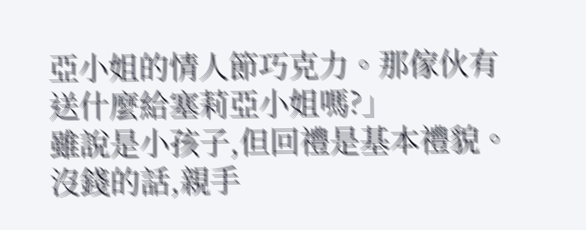亞小姐的情人節巧克力。那傢伙有送什麼給塞莉亞小姐嗎?」
雖說是小孩子,但回禮是基本禮貌。
沒錢的話,親手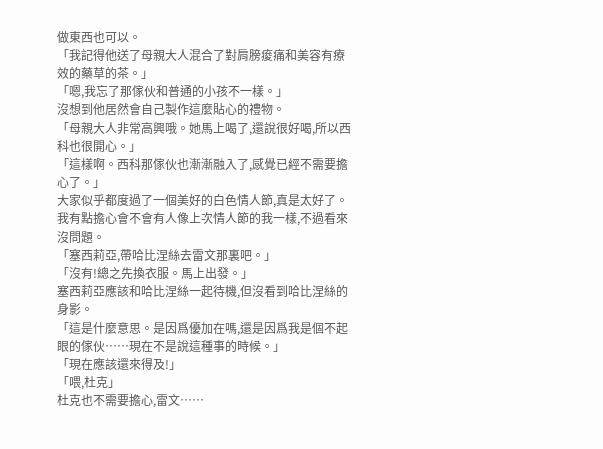做東西也可以。
「我記得他送了母親大人混合了對肩膀痠痛和美容有療效的藥草的茶。」
「嗯,我忘了那傢伙和普通的小孩不一樣。」
沒想到他居然會自己製作這麼貼心的禮物。
「母親大人非常高興哦。她馬上喝了,還說很好喝,所以西科也很開心。」
「這樣啊。西科那傢伙也漸漸融入了,感覺已經不需要擔心了。」
大家似乎都度過了一個美好的白色情人節,真是太好了。
我有點擔心會不會有人像上次情人節的我一樣,不過看來沒問題。
「塞西莉亞,帶哈比涅絲去雷文那裏吧。」
「沒有!總之先換衣服。馬上出發。」
塞西莉亞應該和哈比涅絲一起待機,但沒看到哈比涅絲的身影。
「這是什麼意思。是因爲優加在嗎,還是因爲我是個不起眼的傢伙……現在不是說這種事的時候。」
「現在應該還來得及!」
「喂,杜克」
杜克也不需要擔心,雷文……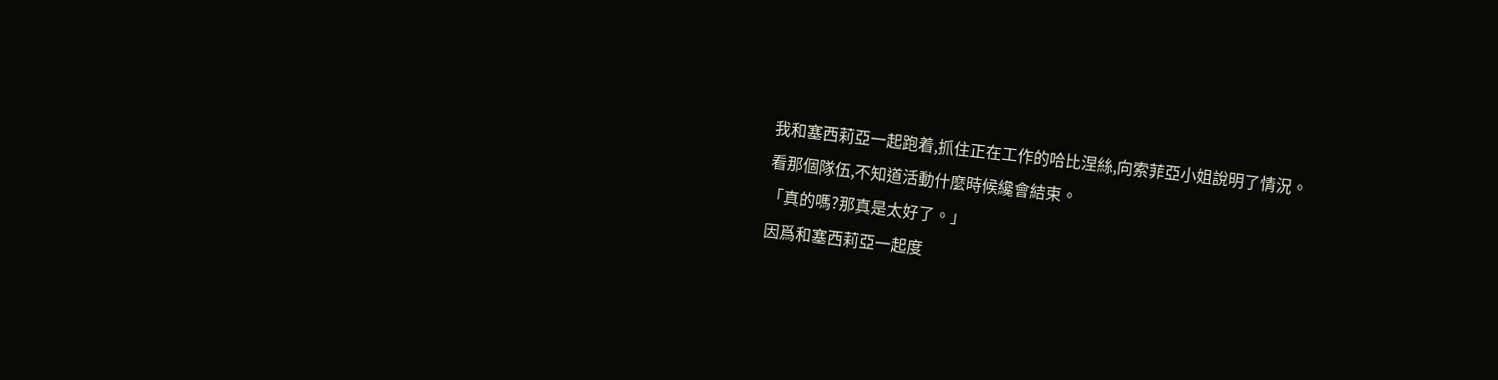我和塞西莉亞一起跑着,抓住正在工作的哈比涅絲,向索菲亞小姐說明了情況。
看那個隊伍,不知道活動什麼時候纔會結束。
「真的嗎?那真是太好了。」
因爲和塞西莉亞一起度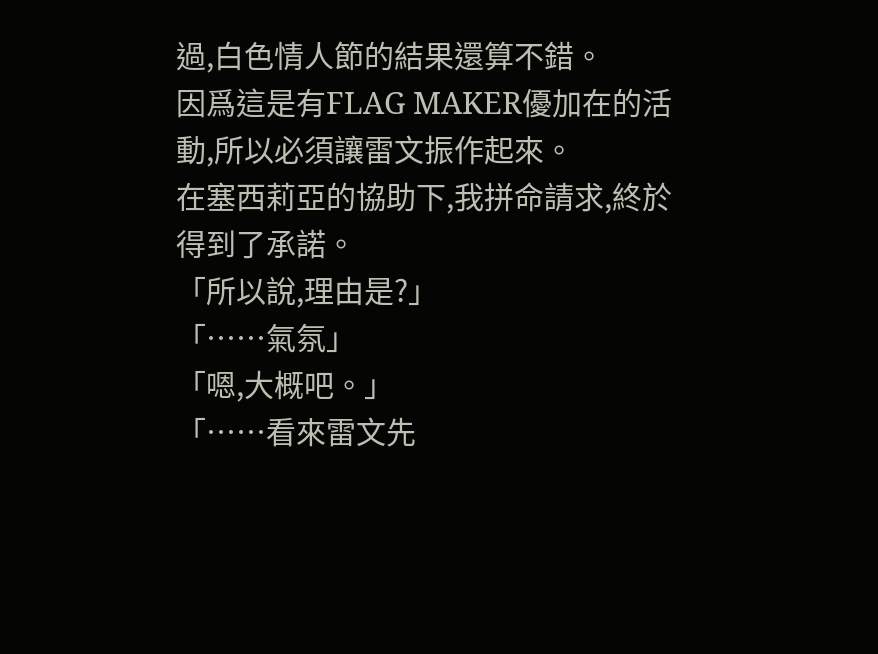過,白色情人節的結果還算不錯。
因爲這是有FLAG MAKER優加在的活動,所以必須讓雷文振作起來。
在塞西莉亞的協助下,我拼命請求,終於得到了承諾。
「所以說,理由是?」
「……氣氛」
「嗯,大概吧。」
「……看來雷文先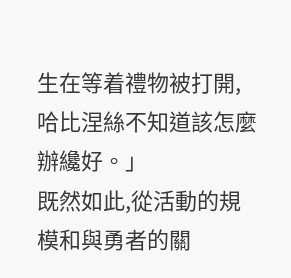生在等着禮物被打開,哈比涅絲不知道該怎麼辦纔好。」
既然如此,從活動的規模和與勇者的關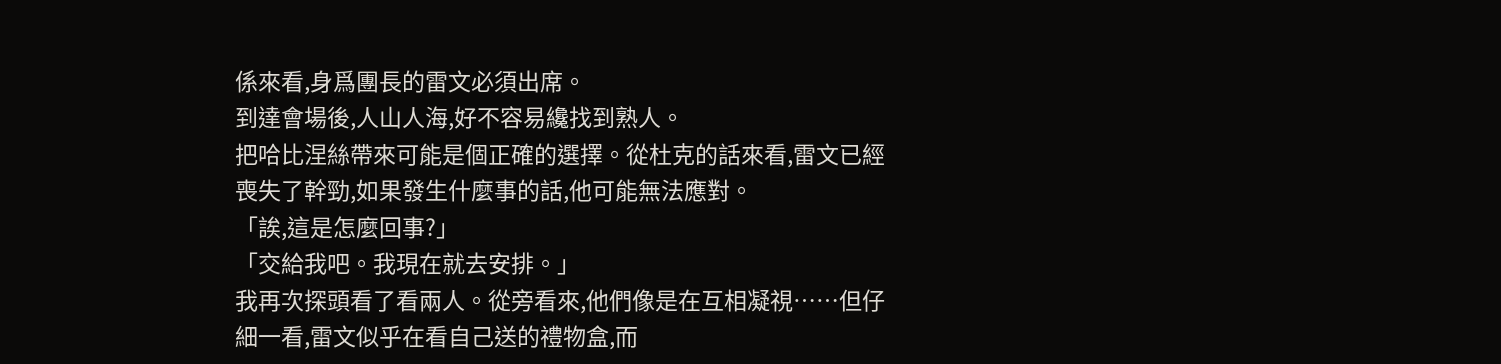係來看,身爲團長的雷文必須出席。
到達會場後,人山人海,好不容易纔找到熟人。
把哈比涅絲帶來可能是個正確的選擇。從杜克的話來看,雷文已經喪失了幹勁,如果發生什麼事的話,他可能無法應對。
「誒,這是怎麼回事?」
「交給我吧。我現在就去安排。」
我再次探頭看了看兩人。從旁看來,他們像是在互相凝視……但仔細一看,雷文似乎在看自己送的禮物盒,而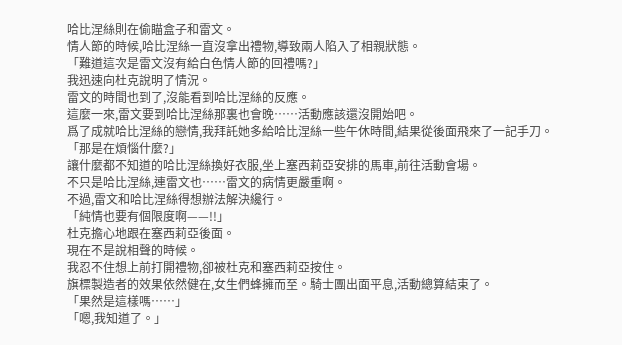哈比涅絲則在偷瞄盒子和雷文。
情人節的時候,哈比涅絲一直沒拿出禮物,導致兩人陷入了相親狀態。
「難道這次是雷文沒有給白色情人節的回禮嗎?」
我迅速向杜克說明了情況。
雷文的時間也到了,沒能看到哈比涅絲的反應。
這麼一來,雷文要到哈比涅絲那裏也會晚……活動應該還沒開始吧。
爲了成就哈比涅絲的戀情,我拜託她多給哈比涅絲一些午休時間,結果從後面飛來了一記手刀。
「那是在煩惱什麼?」
讓什麼都不知道的哈比涅絲換好衣服,坐上塞西莉亞安排的馬車,前往活動會場。
不只是哈比涅絲,連雷文也……雷文的病情更嚴重啊。
不過,雷文和哈比涅絲得想辦法解決纔行。
「純情也要有個限度啊——!!」
杜克擔心地跟在塞西莉亞後面。
現在不是說相聲的時候。
我忍不住想上前打開禮物,卻被杜克和塞西莉亞按住。
旗標製造者的效果依然健在,女生們蜂擁而至。騎士團出面平息,活動總算結束了。
「果然是這樣嗎……」
「嗯,我知道了。」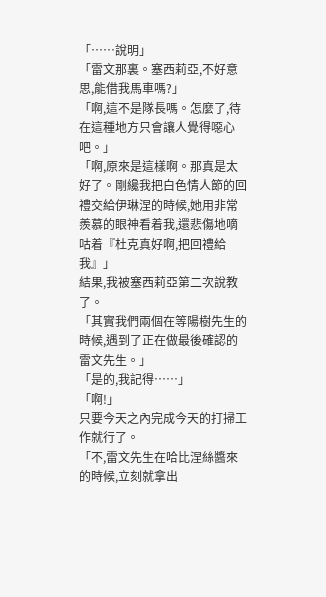「……說明」
「雷文那裏。塞西莉亞,不好意思,能借我馬車嗎?」
「啊,這不是隊長嗎。怎麼了,待在這種地方只會讓人覺得噁心吧。」
「啊,原來是這樣啊。那真是太好了。剛纔我把白色情人節的回禮交給伊琳涅的時候,她用非常羨慕的眼神看着我,還悲傷地嘀咕着『杜克真好啊,把回禮給我』」
結果,我被塞西莉亞第二次說教了。
「其實我們兩個在等陽樹先生的時候,遇到了正在做最後確認的雷文先生。」
「是的,我記得……」
「啊!」
只要今天之內完成今天的打掃工作就行了。
「不,雷文先生在哈比涅絲醬來的時候,立刻就拿出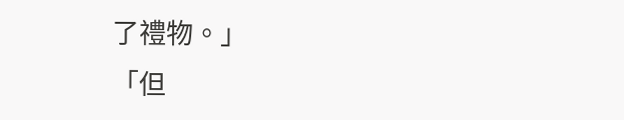了禮物。」
「但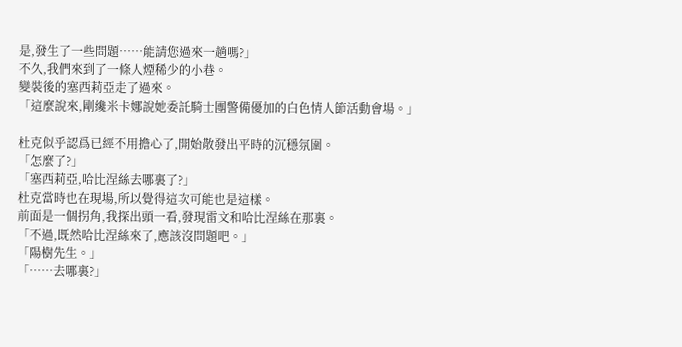是,發生了一些問題……能請您過來一趟嗎?」
不久,我們來到了一條人煙稀少的小巷。
變裝後的塞西莉亞走了過來。
「這麼說來,剛纔米卡娜說她委託騎士團警備優加的白色情人節活動會場。」

杜克似乎認爲已經不用擔心了,開始散發出平時的沉穩氛圍。
「怎麼了?」
「塞西莉亞,哈比涅絲去哪裏了?」
杜克當時也在現場,所以覺得這次可能也是這樣。
前面是一個拐角,我探出頭一看,發現雷文和哈比涅絲在那裏。
「不過,既然哈比涅絲來了,應該沒問題吧。」
「陽樹先生。」
「……去哪裏?」